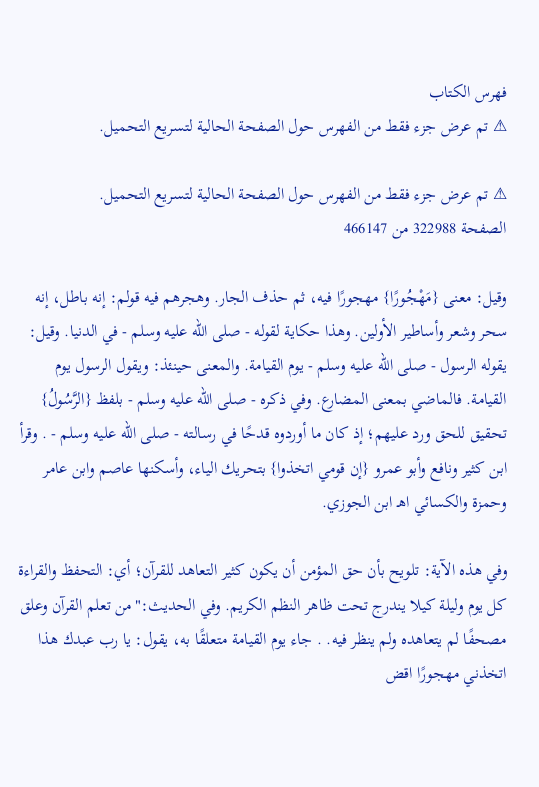فهرس الكتاب
⚠ تم عرض جزء فقط من الفهرس حول الصفحة الحالية لتسريع التحميل.

⚠ تم عرض جزء فقط من الفهرس حول الصفحة الحالية لتسريع التحميل.
الصفحة 322988 من 466147

وقيل: معنى {مَهْجُورًا} مهجورًا فيه، ثم حذف الجار. وهجرهم فيه قولم: إنه باطل، إنه سحر وشعر وأساطير الأولين. وهذا حكاية لقوله - صلى الله عليه وسلم - في الدنيا. وقيل: يقوله الرسول - صلى الله عليه وسلم - يوم القيامة. والمعنى حينئذ: ويقول الرسول يوم القيامة. فالماضي بمعنى المضارع. وفي ذكره - صلى الله عليه وسلم - بلفظ {الرَّسُولُ} تحقيق للحق ورد عليهم؛ إذ كان ما أوردوه قدحًا في رسالته - صلى الله عليه وسلم - . وقرأ ابن كثير ونافع وأبو عمرو {إن قومي اتخذوا} بتحريك الياء، وأسكنها عاصم وابن عامر وحمزة والكسائي اهـ ابن الجوزي.

وفي هذه الآية: تلويح بأن حق المؤمن أن يكون كثير التعاهد للقرآن؛ أي: التحفظ والقراءة كل يوم وليلة كيلا يندرج تحت ظاهر النظم الكريم. وفي الحديث:"من تعلم القرآن وعلق مصحفًا لم يتعاهده ولم ينظر فيه. . جاء يوم القيامة متعلقًا به، يقول: يا رب عبدك هذا اتخذني مهجورًا اقض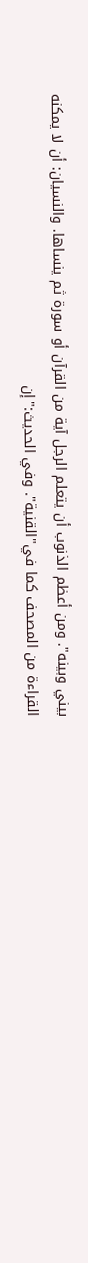بيني وبينه". ومن أعظم الذنوب أن يتعلم الرجل آية من القرآن أو سورة ثم ينساها. والنسيان: أن لا يمكنه القراءة من المصحف كما في"القنية". وفي الحديث:"إن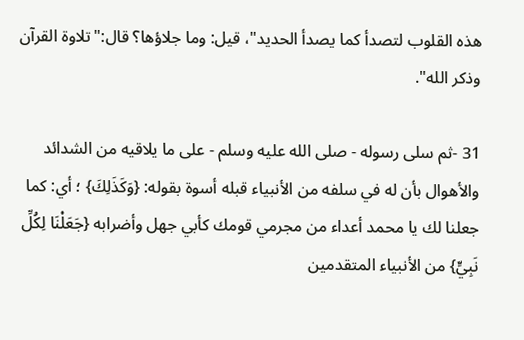هذه القلوب لتصدأ كما يصدأ الحديد"، قيل: وما جلاؤها؟ قال:"تلاوة القرآن وذكر الله".

31 -ثم سلى رسوله - صلى الله عليه وسلم - على ما يلاقيه من الشدائد والأهوال بأن له في سلفه من الأنبياء قبله أسوة بقوله: {وَكَذَلِكَ} ؛ أي: كما جعلنا لك يا محمد أعداء من مجرمي قومك كأبي جهل وأضرابه {جَعَلْنَا لِكُلِّ نَبِيٍّ} من الأنبياء المتقدمين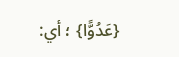{عَدُوًّا} ؛ أي: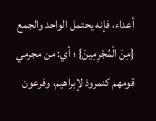أعداء، فإنه يحتمل الواحد والجمع {مِنَ الْمُجْرِمِينَ} ؛ أي: من مجرمي قومهم كنمروذ لإبراهيم، وفرعون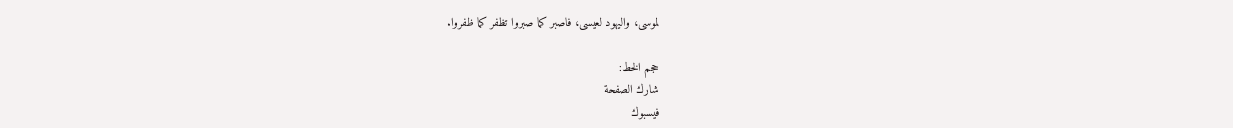لموسى، واليهود لعيسى، فاصبر كما صبروا تظفر كما ظفروا.

حجم الخط:
شارك الصفحة
فيسبوك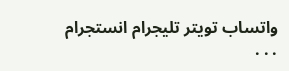واتساب تويتر تليجرام انستجرام
. . .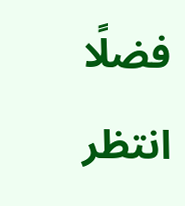فضلًا انتظر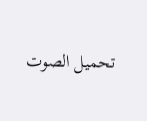تحميل الصوت